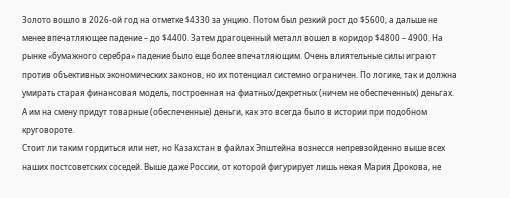Золото вошло в 2026-ой год на отметке $4330 за унцию. Потом был резкий рост до $5600, а дальше не менее впечатляющее падение – до $4400. Затем драгоценный металл вошел в коридор $4800 – 4900. На рынке «бумажного серебра» падение было еще более впечатляющим. Очень влиятельные силы играют против объективных экономических законов, но их потенциал системно ограничен. По логике, так и должна умирать старая финансовая модель, построенная на фиатных/декретных (ничем не обеспеченных) деньгах. А им на смену придут товарные (обеспеченные) деньги, как это всегда было в истории при подобном круговороте.
Стоит ли таким гордиться или нет, но Казахстан в файлах Эпштейна вознесся непревзойденно выше всех наших постсоветских соседей. Выше даже России, от которой фигурирует лишь некая Мария Дрокова, не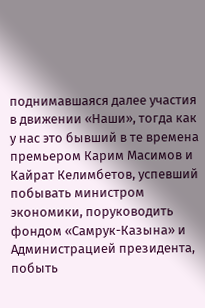поднимавшаяся далее участия в движении «Наши», тогда как у нас это бывший в те времена премьером Карим Масимов и Кайрат Келимбетов, успевший побывать министром экономики, поруководить фондом «Самрук-Казына» и Администрацией президента, побыть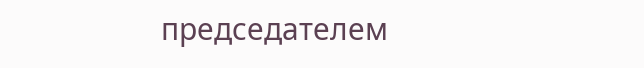председателем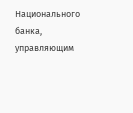Национального банка, управляющим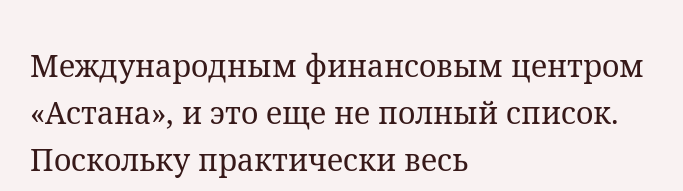Международным финансовым центром «Астана», и это еще не полный список.
Поскольку практически весь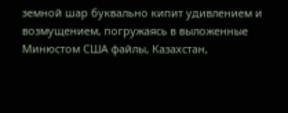земной шар буквально кипит удивлением и возмущением, погружаясь в выложенные Минюстом США файлы, Казахстан,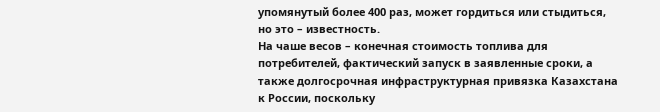упомянутый более 400 раз, может гордиться или стыдиться, но это – известность.
На чаше весов – конечная стоимость топлива для потребителей, фактический запуск в заявленные сроки, а также долгосрочная инфраструктурная привязка Казахстана к России, поскольку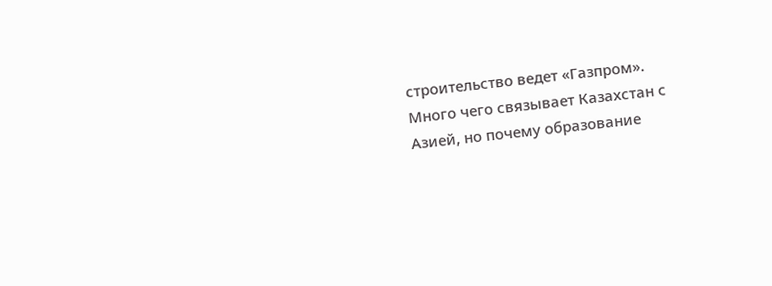строительство ведет «Газпром».
Много чего связывает Казахстан с Азией, но почему образование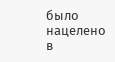было нацелено в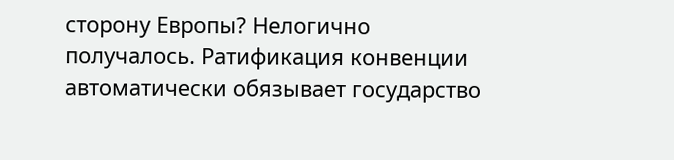сторону Европы? Нелогично получалось. Ратификация конвенции автоматически обязывает государство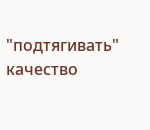"подтягивать" качество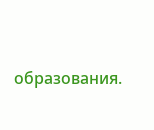образования.